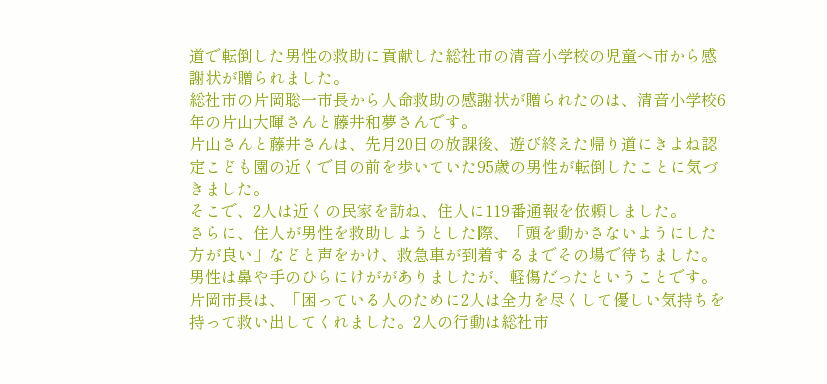道で転倒した男性の救助に貢献した総社市の清音小学校の児童へ市から感謝状が贈られました。
総社市の片岡聡一市長から人命救助の感謝状が贈られたのは、清音小学校6年の片山大暉さんと藤井和夢さんです。
片山さんと藤井さんは、先月20日の放課後、遊び終えた帰り道にきよね認定こども園の近くで目の前を歩いていた95歳の男性が転倒したことに気づきました。
そこで、2人は近くの民家を訪ね、住人に119番通報を依頼しました。
さらに、住人が男性を救助しようとした際、「頭を動かさないようにした方が良い」などと声をかけ、救急車が到着するまでその場で待ちました。
男性は鼻や手のひらにけががありましたが、軽傷だったということです。
片岡市長は、「困っている人のために2人は全力を尽くして優しい気持ちを持って救い出してくれました。2人の行動は総社市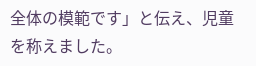全体の模範です」と伝え、児童を称えました。